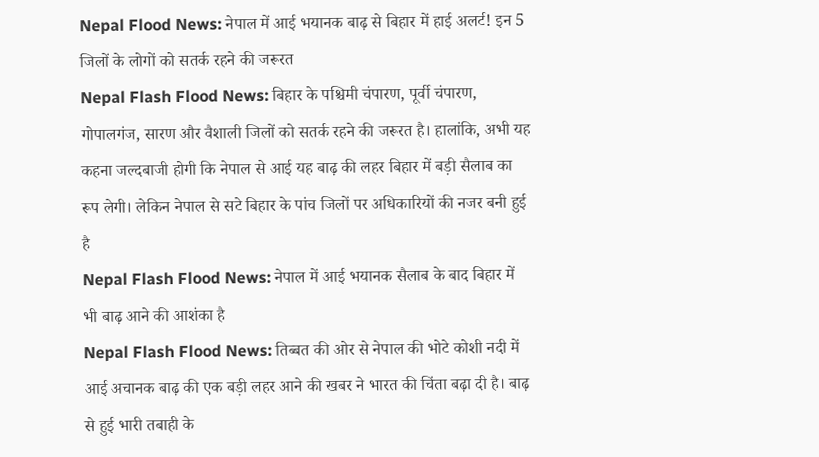Nepal Flood News: नेपाल में आई भयानक बाढ़ से बिहार में हाई अलर्ट! इन 5 जिलों के लोगों को सतर्क रहने की जरूरत
Nepal Flash Flood News: बिहार के पश्चिमी चंपारण, पूर्वी चंपारण, गोपालगंज, सारण और वैशाली जिलों को सतर्क रहने की जरूरत है। हालांकि, अभी यह कहना जल्दबाजी होगी कि नेपाल से आई यह बाढ़ की लहर बिहार में बड़ी सैलाब का रूप लेगी। लेकिन नेपाल से सटे बिहार के पांच जिलों पर अधिकारियों की नजर बनी हुई है
Nepal Flash Flood News: नेपाल में आई भयानक सैलाब के बाद बिहार में भी बाढ़ आने की आशंका है
Nepal Flash Flood News: तिब्बत की ओर से नेपाल की भोटे कोशी नदी में आई अचानक बाढ़ की एक बड़ी लहर आने की खबर ने भारत की चिंता बढ़ा दी है। बाढ़ से हुई भारी तबाही के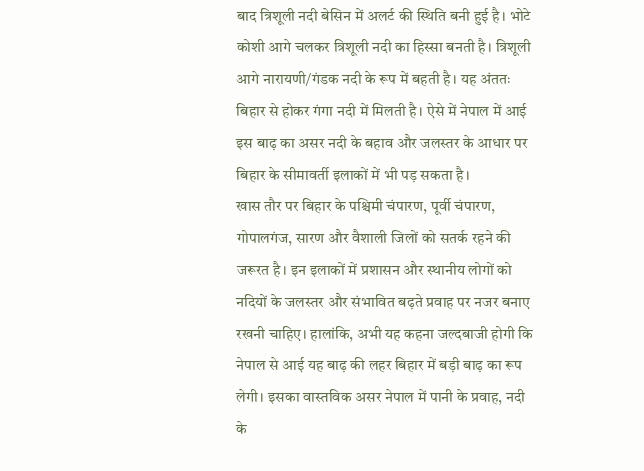बाद त्रिशूली नदी बेसिन में अलर्ट की स्थिति बनी हुई है। भोटे कोशी आगे चलकर त्रिशूली नदी का हिस्सा बनती है। त्रिशूली आगे नारायणी/गंडक नदी के रूप में बहती है। यह अंततः बिहार से होकर गंगा नदी में मिलती है। ऐसे में नेपाल में आई इस बाढ़ का असर नदी के बहाव और जलस्तर के आधार पर बिहार के सीमावर्ती इलाकों में भी पड़ सकता है।
खास तौर पर बिहार के पश्चिमी चंपारण, पूर्वी चंपारण, गोपालगंज, सारण और वैशाली जिलों को सतर्क रहने की जरूरत है। इन इलाकों में प्रशासन और स्थानीय लोगों को नदियों के जलस्तर और संभावित बढ़ते प्रवाह पर नजर बनाए रखनी चाहिए। हालांकि, अभी यह कहना जल्दबाजी होगी कि नेपाल से आई यह बाढ़ की लहर बिहार में बड़ी बाढ़ का रूप लेगी। इसका वास्तविक असर नेपाल में पानी के प्रवाह, नदी के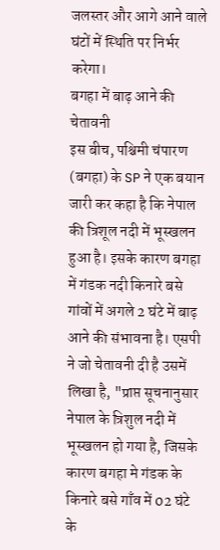जलस्तर और आगे आने वाले घंटों में स्थिति पर निर्भर करेगा।
बगहा में बाढ़ आने की चेतावनी
इस बीच, पश्चिमी चंपारण (बगहा) के SP ने एक बयान जारी कर कहा है कि नेपाल की त्रिशूल नदी में भूस्खलन हुआ है। इसके कारण बगहा में गंडक नदी किनारे बसे गांवों में अगले 2 घंटे में बाढ़ आने की संभावना है। एसपी ने जो चेतावनी दी है उसमें लिखा है, "प्राप्त सूचनानुसार नेपाल के त्रिशुल नदी में भूस्खलन हो गया है, जिसके कारण बगहा मे गंडक के किनारे बसे गाँव में 02 घंटे के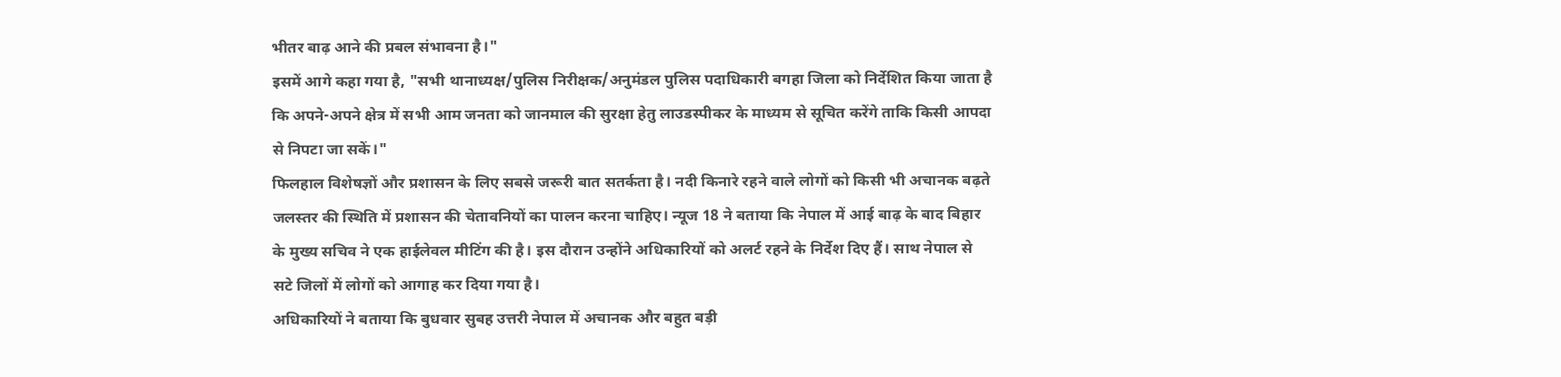भीतर बाढ़ आने की प्रबल संभावना है।"
इसमें आगे कहा गया है, "सभी थानाध्यक्ष/पुलिस निरीक्षक/अनुमंडल पुलिस पदाधिकारी बगहा जिला को निर्देशित किया जाता है कि अपने-अपने क्षेत्र में सभी आम जनता को जानमाल की सुरक्षा हेतु लाउडस्पीकर के माध्यम से सूचित करेंगे ताकि किसी आपदा से निपटा जा सकें।"
फिलहाल विशेषज्ञों और प्रशासन के लिए सबसे जरूरी बात सतर्कता है। नदी किनारे रहने वाले लोगों को किसी भी अचानक बढ़ते जलस्तर की स्थिति में प्रशासन की चेतावनियों का पालन करना चाहिए। न्यूज 18 ने बताया कि नेपाल में आई बाढ़ के बाद बिहार के मुख्य सचिव ने एक हाईलेवल मीटिंग की है। इस दौरान उन्होंने अधिकारियों को अलर्ट रहने के निर्देश दिए हैं। साथ नेपाल से सटे जिलों में लोगों को आगाह कर दिया गया है।
अधिकारियों ने बताया कि बुधवार सुबह उत्तरी नेपाल में अचानक और बहुत बड़ी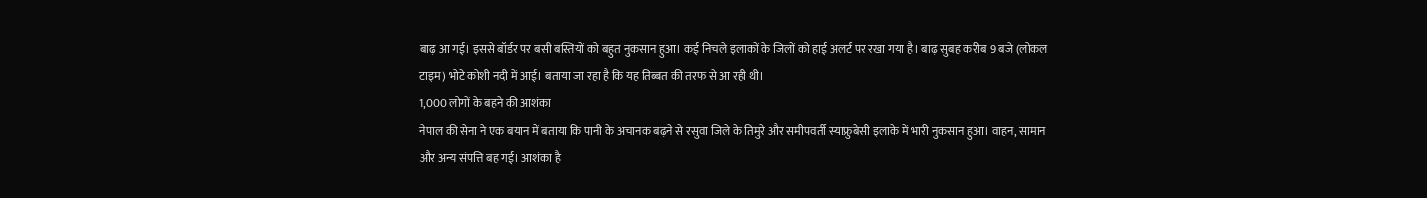बाढ़ आ गई। इससे बॉर्डर पर बसी बस्तियों को बहुत नुकसान हुआ। कई निचले इलाकों के जिलों को हाई अलर्ट पर रखा गया है। बाढ़ सुबह करीब 9 बजे (लोकल टाइम) भोटे कोशी नदी में आई। बताया जा रहा है कि यह तिब्बत की तरफ से आ रही थी।
1,000 लोगों के बहने की आशंका
नेपाल की सेना ने एक बयान में बताया कि पानी के अचानक बढ़ने से रसुवा जिले के तिमुरे और समीपवर्ती स्याफ्रुबेसी इलाके में भारी नुकसान हुआ। वाहन, सामान और अन्य संपत्ति बह गई। आशंका है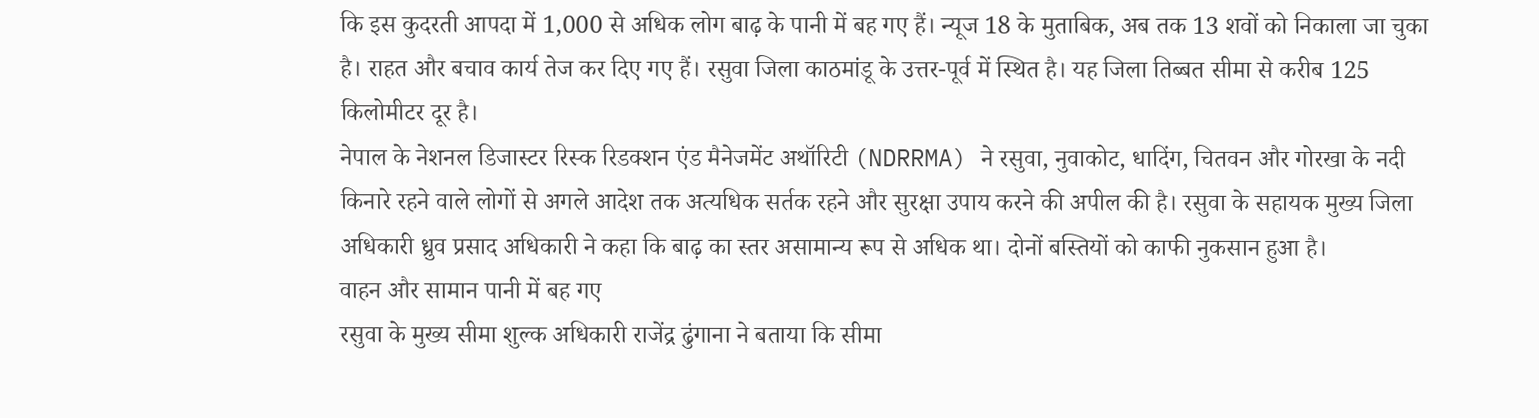कि इस कुदरती आपदा में 1,000 से अधिक लोग बाढ़ के पानी में बह गए हैं। न्यूज 18 के मुताबिक, अब तक 13 शवों को निकाला जा चुका है। राहत और बचाव कार्य तेज कर दिए गए हैं। रसुवा जिला काठमांडू के उत्तर-पूर्व में स्थित है। यह जिला तिब्बत सीमा से करीब 125 किलोमीटर दूर है।
नेपाल के नेशनल डिजास्टर रिस्क रिडक्शन एंड मैनेजमेंट अथॉरिटी (NDRRMA) ने रसुवा, नुवाकोट, धादिंग, चितवन और गोरखा के नदी किनारे रहने वाले लोगों से अगले आदेश तक अत्यधिक सर्तक रहने और सुरक्षा उपाय करने की अपील की है। रसुवा के सहायक मुख्य जिला अधिकारी ध्रुव प्रसाद अधिकारी ने कहा कि बाढ़ का स्तर असामान्य रूप से अधिक था। दोनों बस्तियों को काफी नुकसान हुआ है।
वाहन और सामान पानी में बह गए
रसुवा के मुख्य सीमा शुल्क अधिकारी राजेंद्र ढुंगाना ने बताया कि सीमा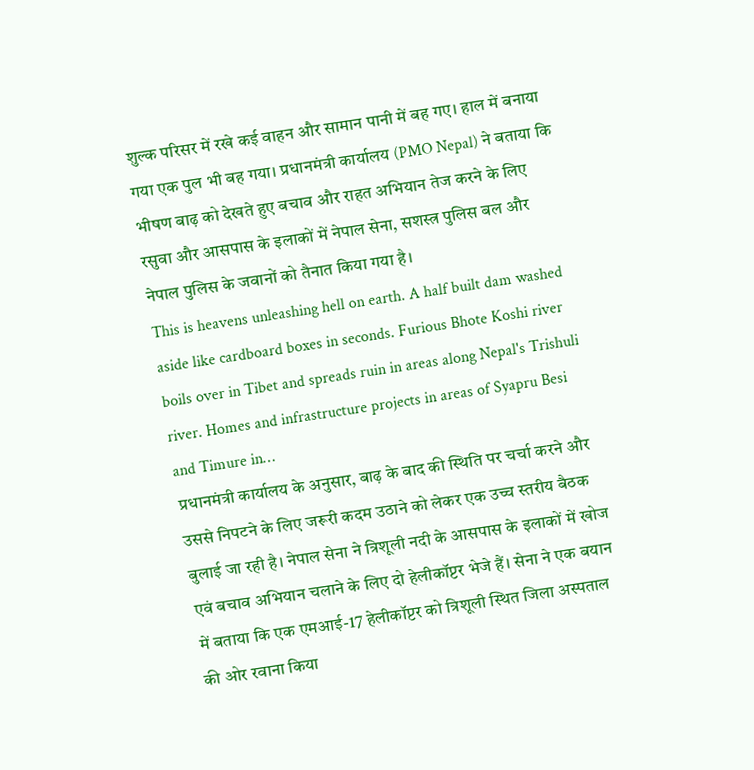शुल्क परिसर में रखे कई वाहन और सामान पानी में बह गए। हाल में बनाया गया एक पुल भी बह गया। प्रधानमंत्री कार्यालय (PMO Nepal) ने बताया कि भीषण बाढ़ को देखते हुए बचाव और राहत अभियान तेज करने के लिए रसुवा और आसपास के इलाकों में नेपाल सेना, सशस्त्र पुलिस बल और नेपाल पुलिस के जवानों को तैनात किया गया है।
This is heavens unleashing hell on earth. A half built dam washed aside like cardboard boxes in seconds. Furious Bhote Koshi river boils over in Tibet and spreads ruin in areas along Nepal's Trishuli river. Homes and infrastructure projects in areas of Syapru Besi and Timure in…
प्रधानमंत्री कार्यालय के अनुसार, बाढ़ के बाद की स्थिति पर चर्चा करने और उससे निपटने के लिए जरूरी कदम उठाने को लेकर एक उच्च स्तरीय बैठक बुलाई जा रही है। नेपाल सेना ने त्रिशूली नदी के आसपास के इलाकों में खोज एवं बचाव अभियान चलाने के लिए दो हेलीकॉप्टर भेजे हैं। सेना ने एक बयान में बताया कि एक एमआई-17 हेलीकॉप्टर को त्रिशूली स्थित जिला अस्पताल की ओर रवाना किया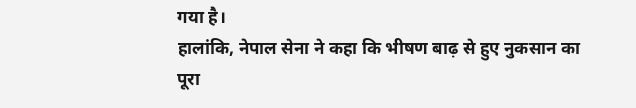गया है।
हालांकि, नेपाल सेना ने कहा कि भीषण बाढ़ से हुए नुकसान का पूरा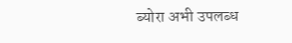ब्योरा अभी उपलब्ध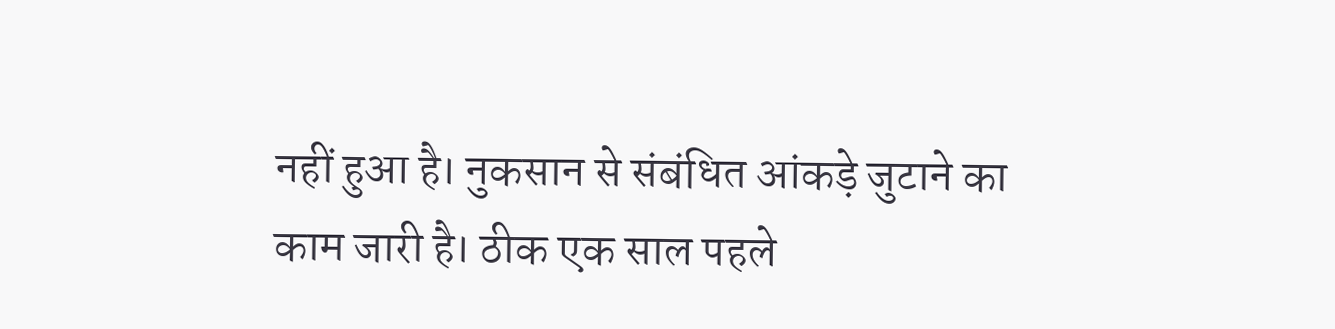नहीं हुआ है। नुकसान से संबंधित आंकड़े जुटाने का काम जारी है। ठीक एक साल पहले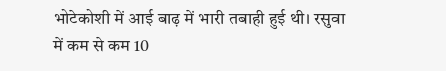भोटेकोशी में आई बाढ़ में भारी तबाही हुई थी। रसुवा में कम से कम 10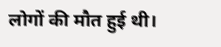लोगों की मौत हुई थी।